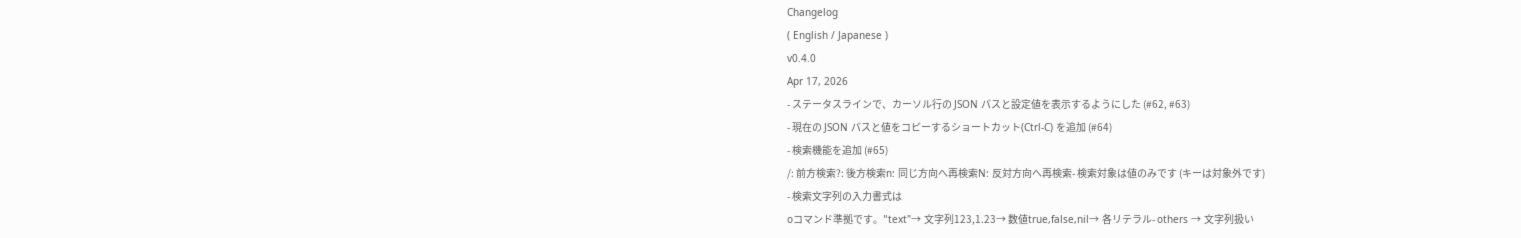Changelog
( English / Japanese )
v0.4.0
Apr 17, 2026
- ステータスラインで、カーソル行の JSON パスと設定値を表示するようにした (#62, #63)
- 現在の JSON パスと値をコピーするショートカット(Ctrl-C) を追加 (#64)
- 検索機能を追加 (#65)
/: 前方検索?: 後方検索n: 同じ方向へ再検索N: 反対方向へ再検索- 検索対象は値のみです (キーは対象外です)
- 検索文字列の入力書式は
oコマンド準拠です。"text"→ 文字列123,1.23→ 数値true,false,nil→ 各リテラル- others → 文字列扱い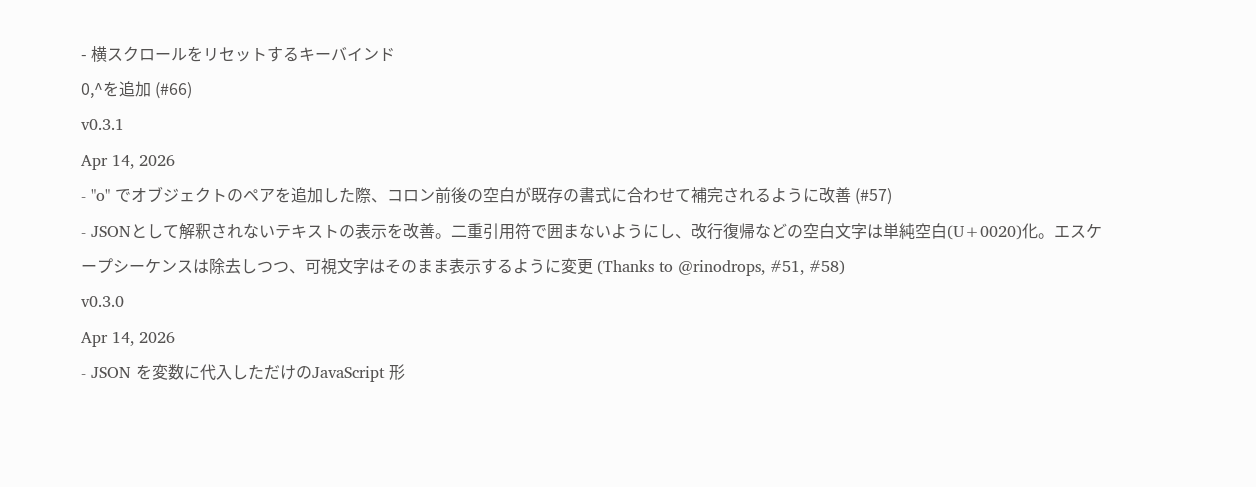- 横スクロールをリセットするキーバインド
0,^を追加 (#66)
v0.3.1
Apr 14, 2026
- "o" でオブジェクトのペアを追加した際、コロン前後の空白が既存の書式に合わせて補完されるように改善 (#57)
- JSONとして解釈されないテキストの表示を改善。二重引用符で囲まないようにし、改行復帰などの空白文字は単純空白(U+0020)化。エスケープシーケンスは除去しつつ、可視文字はそのまま表示するように変更 (Thanks to @rinodrops, #51, #58)
v0.3.0
Apr 14, 2026
- JSON を変数に代入しただけのJavaScript 形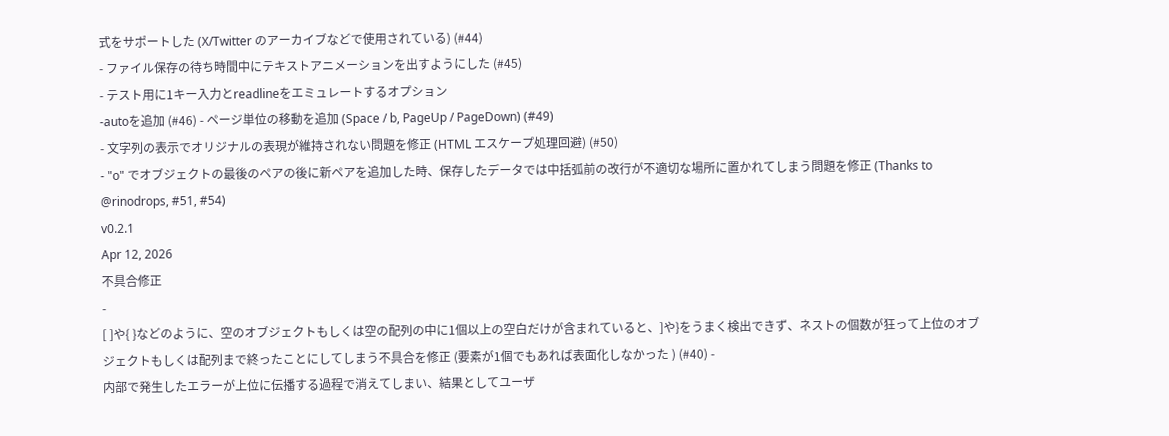式をサポートした (X/Twitter のアーカイブなどで使用されている) (#44)
- ファイル保存の待ち時間中にテキストアニメーションを出すようにした (#45)
- テスト用に1キー入力とreadlineをエミュレートするオプション
-autoを追加 (#46) - ページ単位の移動を追加 (Space / b, PageUp / PageDown) (#49)
- 文字列の表示でオリジナルの表現が維持されない問題を修正 (HTML エスケープ処理回避) (#50)
- "o" でオブジェクトの最後のペアの後に新ペアを追加した時、保存したデータでは中括弧前の改行が不適切な場所に置かれてしまう問題を修正 (Thanks to @rinodrops, #51, #54)
v0.2.1
Apr 12, 2026
不具合修正
-
[ ]や{ }などのように、空のオブジェクトもしくは空の配列の中に1個以上の空白だけが含まれていると、]や}をうまく検出できず、ネストの個数が狂って上位のオブジェクトもしくは配列まで終ったことにしてしまう不具合を修正 (要素が1個でもあれば表面化しなかった ) (#40) -
内部で発生したエラーが上位に伝播する過程で消えてしまい、結果としてユーザ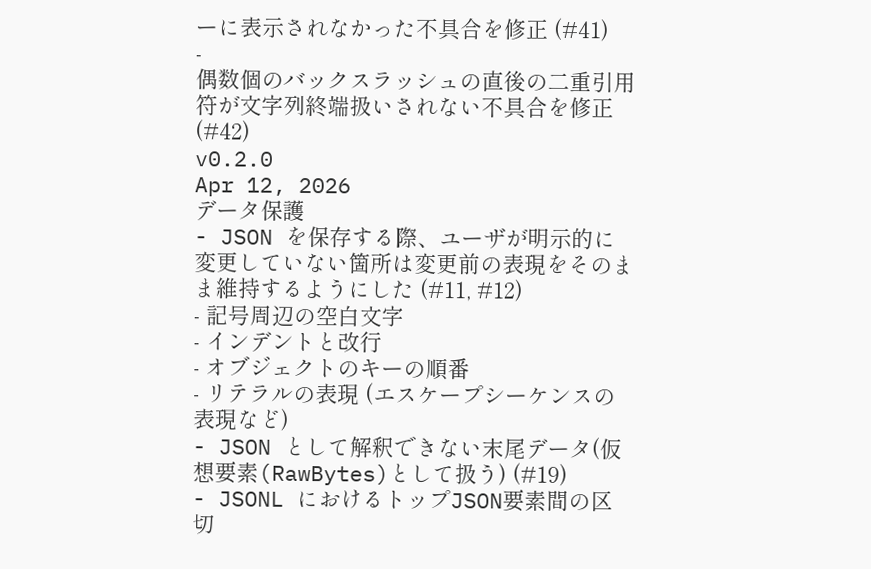ーに表示されなかった不具合を修正 (#41)
-
偶数個のバックスラッシュの直後の二重引用符が文字列終端扱いされない不具合を修正 (#42)
v0.2.0
Apr 12, 2026
データ保護
- JSON を保存する際、ユーザが明示的に変更していない箇所は変更前の表現をそのまま維持するようにした (#11, #12)
- 記号周辺の空白文字
- インデントと改行
- オブジェクトのキーの順番
- リテラルの表現 (エスケープシーケンスの表現など)
- JSON として解釈できない末尾データ(仮想要素(RawBytes)として扱う) (#19)
- JSONL におけるトップJSON要素間の区切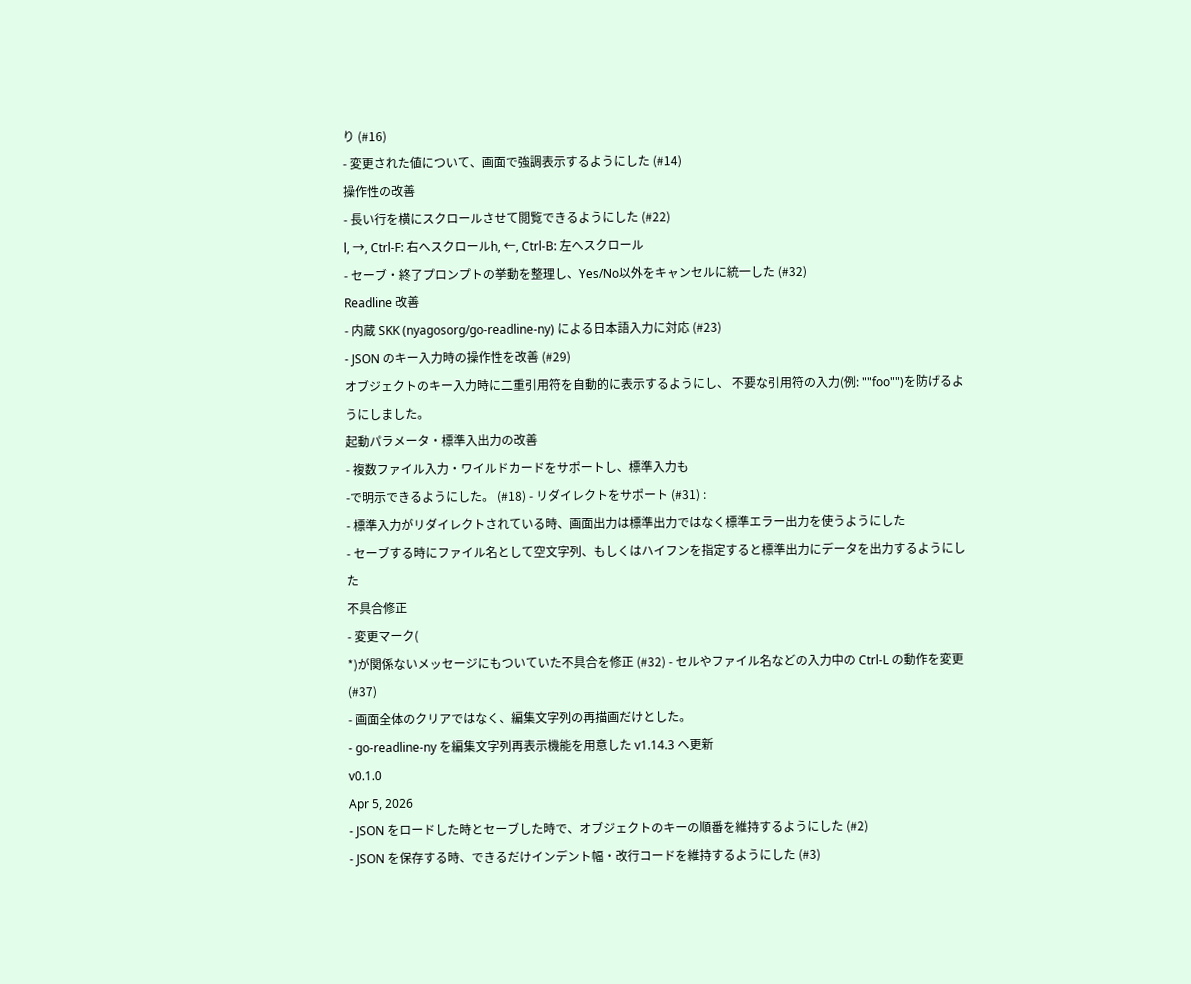り (#16)
- 変更された値について、画面で強調表示するようにした (#14)
操作性の改善
- 長い行を横にスクロールさせて閲覧できるようにした (#22)
l, →, Ctrl-F: 右へスクロールh, ←, Ctrl-B: 左へスクロール
- セーブ・終了プロンプトの挙動を整理し、Yes/No以外をキャンセルに統一した (#32)
Readline 改善
- 内蔵 SKK (nyagosorg/go-readline-ny) による日本語入力に対応 (#23)
- JSON のキー入力時の操作性を改善 (#29)
オブジェクトのキー入力時に二重引用符を自動的に表示するようにし、 不要な引用符の入力(例: ""foo"")を防げるようにしました。
起動パラメータ・標準入出力の改善
- 複数ファイル入力・ワイルドカードをサポートし、標準入力も
-で明示できるようにした。 (#18) - リダイレクトをサポート (#31) :
- 標準入力がリダイレクトされている時、画面出力は標準出力ではなく標準エラー出力を使うようにした
- セーブする時にファイル名として空文字列、もしくはハイフンを指定すると標準出力にデータを出力するようにした
不具合修正
- 変更マーク(
*)が関係ないメッセージにもついていた不具合を修正 (#32) - セルやファイル名などの入力中の Ctrl-L の動作を変更 (#37)
- 画面全体のクリアではなく、編集文字列の再描画だけとした。
- go-readline-ny を編集文字列再表示機能を用意した v1.14.3 へ更新
v0.1.0
Apr 5, 2026
- JSON をロードした時とセーブした時で、オブジェクトのキーの順番を維持するようにした (#2)
- JSON を保存する時、できるだけインデント幅・改行コードを維持するようにした (#3)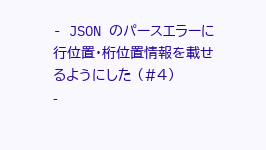- JSON のパースエラーに行位置・桁位置情報を載せるようにした (#4)
-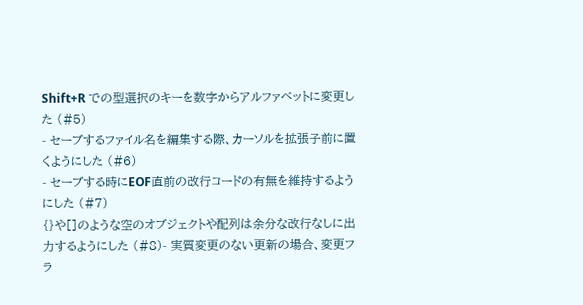Shift+R での型選択のキーを数字からアルファベットに変更した (#5)
- セーブするファイル名を編集する際、カーソルを拡張子前に置くようにした (#6)
- セーブする時にEOF直前の改行コードの有無を維持するようにした (#7)
{}や[]のような空のオブジェクトや配列は余分な改行なしに出力するようにした (#8)- 実質変更のない更新の場合、変更フラ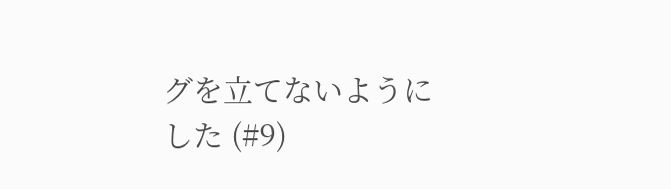グを立てないようにした (#9)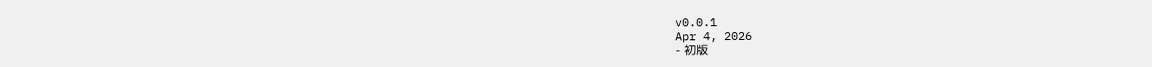v0.0.1
Apr 4, 2026
- 初版